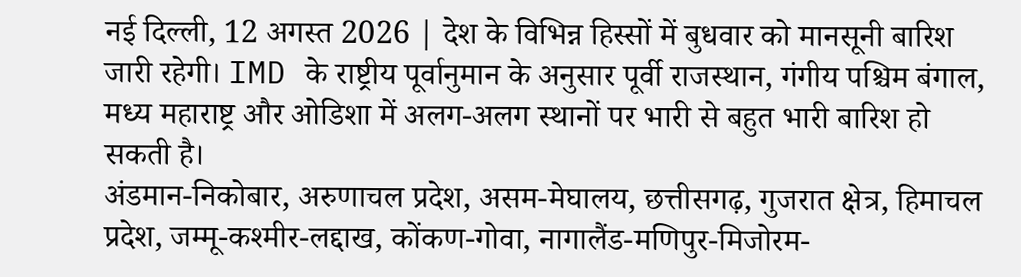नई दिल्ली, 12 अगस्त 2026 | देश के विभिन्न हिस्सों में बुधवार को मानसूनी बारिश जारी रहेगी। IMD के राष्ट्रीय पूर्वानुमान के अनुसार पूर्वी राजस्थान, गंगीय पश्चिम बंगाल, मध्य महाराष्ट्र और ओडिशा में अलग-अलग स्थानों पर भारी से बहुत भारी बारिश हो सकती है।
अंडमान-निकोबार, अरुणाचल प्रदेश, असम-मेघालय, छत्तीसगढ़, गुजरात क्षेत्र, हिमाचल प्रदेश, जम्मू-कश्मीर-लद्दाख, कोंकण-गोवा, नागालैंड-मणिपुर-मिजोरम-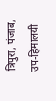त्रिपुरा, पंजाब, उप-हिमालयी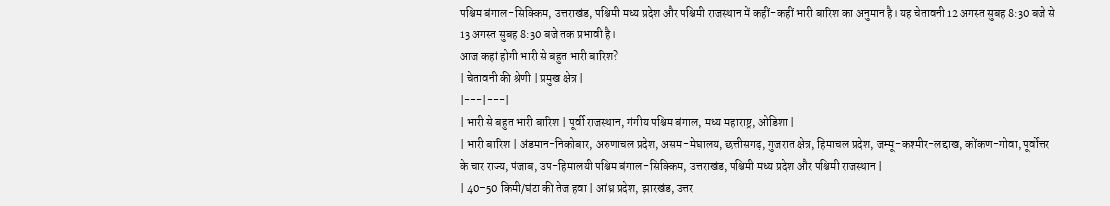पश्चिम बंगाल-सिक्किम, उत्तराखंड, पश्चिमी मध्य प्रदेश और पश्चिमी राजस्थान में कहीं-कहीं भारी बारिश का अनुमान है। यह चेतावनी 12 अगस्त सुबह 8:30 बजे से 13 अगस्त सुबह 8:30 बजे तक प्रभावी है।
आज कहां होगी भारी से बहुत भारी बारिश?
| चेतावनी की श्रेणी | प्रमुख क्षेत्र |
|---|---|
| भारी से बहुत भारी बारिश | पूर्वी राजस्थान, गंगीय पश्चिम बंगाल, मध्य महाराष्ट्र, ओडिशा |
| भारी बारिश | अंडमान-निकोबार, अरुणाचल प्रदेश, असम-मेघालय, छत्तीसगढ़, गुजरात क्षेत्र, हिमाचल प्रदेश, जम्मू-कश्मीर-लद्दाख, कोंकण-गोवा, पूर्वोत्तर के चार राज्य, पंजाब, उप-हिमालयी पश्चिम बंगाल-सिक्किम, उत्तराखंड, पश्चिमी मध्य प्रदेश और पश्चिमी राजस्थान |
| 40–50 किमी/घंटा की तेज हवा | आंध्र प्रदेश, झारखंड, उत्तर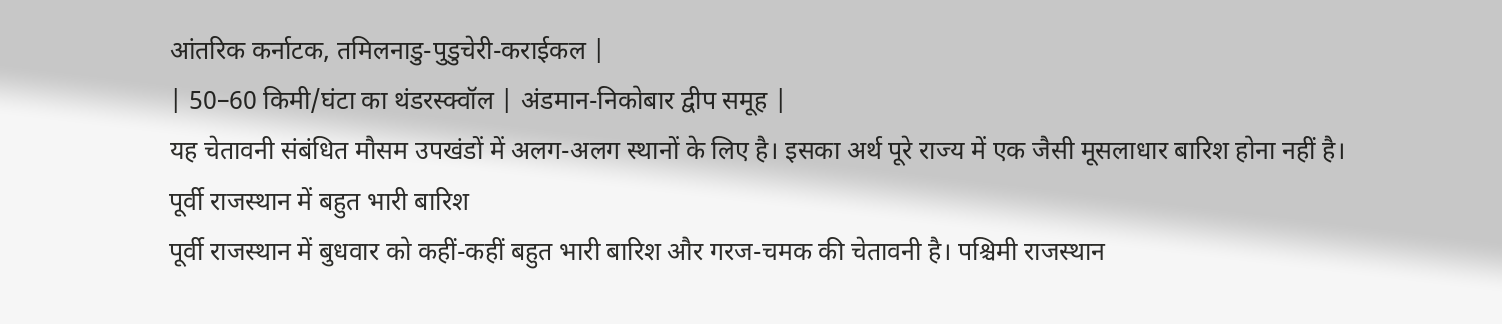आंतरिक कर्नाटक, तमिलनाडु-पुडुचेरी-कराईकल |
| 50–60 किमी/घंटा का थंडरस्क्वॉल | अंडमान-निकोबार द्वीप समूह |
यह चेतावनी संबंधित मौसम उपखंडों में अलग-अलग स्थानों के लिए है। इसका अर्थ पूरे राज्य में एक जैसी मूसलाधार बारिश होना नहीं है।
पूर्वी राजस्थान में बहुत भारी बारिश
पूर्वी राजस्थान में बुधवार को कहीं-कहीं बहुत भारी बारिश और गरज-चमक की चेतावनी है। पश्चिमी राजस्थान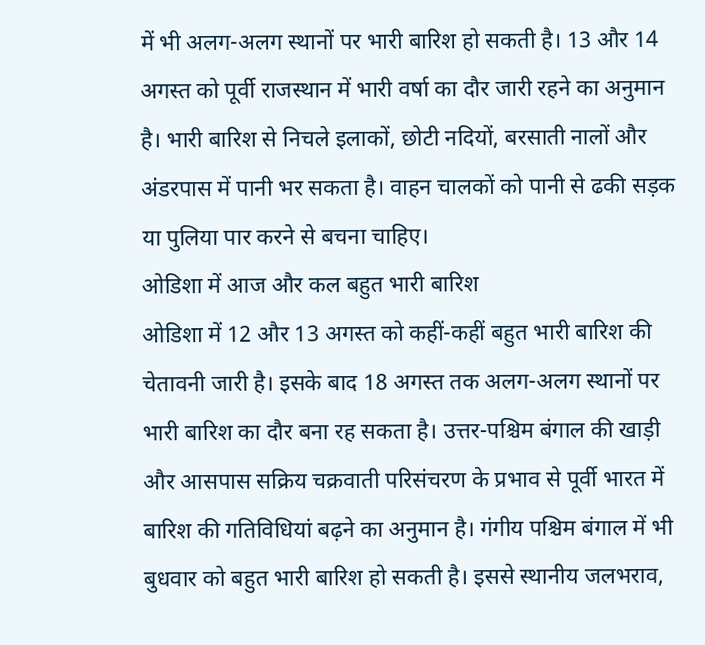में भी अलग-अलग स्थानों पर भारी बारिश हो सकती है। 13 और 14 अगस्त को पूर्वी राजस्थान में भारी वर्षा का दौर जारी रहने का अनुमान है। भारी बारिश से निचले इलाकों, छोटी नदियों, बरसाती नालों और अंडरपास में पानी भर सकता है। वाहन चालकों को पानी से ढकी सड़क या पुलिया पार करने से बचना चाहिए।
ओडिशा में आज और कल बहुत भारी बारिश
ओडिशा में 12 और 13 अगस्त को कहीं-कहीं बहुत भारी बारिश की चेतावनी जारी है। इसके बाद 18 अगस्त तक अलग-अलग स्थानों पर भारी बारिश का दौर बना रह सकता है। उत्तर-पश्चिम बंगाल की खाड़ी और आसपास सक्रिय चक्रवाती परिसंचरण के प्रभाव से पूर्वी भारत में बारिश की गतिविधियां बढ़ने का अनुमान है। गंगीय पश्चिम बंगाल में भी बुधवार को बहुत भारी बारिश हो सकती है। इससे स्थानीय जलभराव,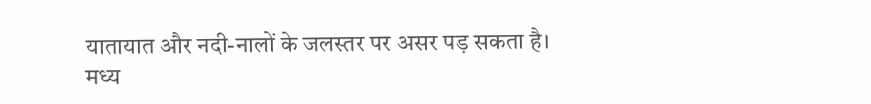यातायात और नदी-नालों के जलस्तर पर असर पड़ सकता है।
मध्य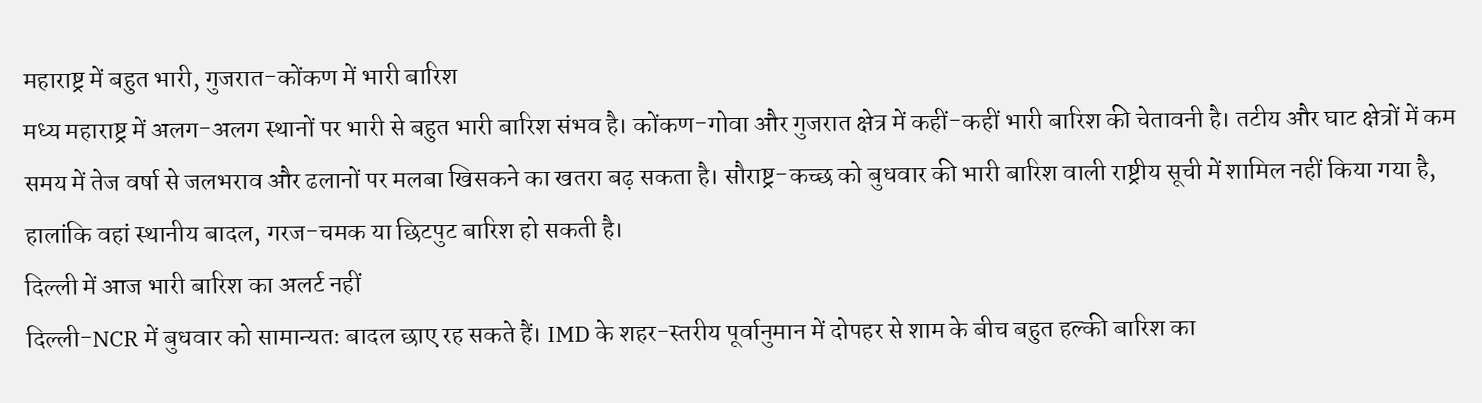महाराष्ट्र में बहुत भारी, गुजरात-कोंकण में भारी बारिश
मध्य महाराष्ट्र में अलग-अलग स्थानों पर भारी से बहुत भारी बारिश संभव है। कोंकण-गोवा और गुजरात क्षेत्र में कहीं-कहीं भारी बारिश की चेतावनी है। तटीय और घाट क्षेत्रों में कम समय में तेज वर्षा से जलभराव और ढलानों पर मलबा खिसकने का खतरा बढ़ सकता है। सौराष्ट्र-कच्छ को बुधवार की भारी बारिश वाली राष्ट्रीय सूची में शामिल नहीं किया गया है, हालांकि वहां स्थानीय बादल, गरज-चमक या छिटपुट बारिश हो सकती है।
दिल्ली में आज भारी बारिश का अलर्ट नहीं
दिल्ली-NCR में बुधवार को सामान्यतः बादल छाए रह सकते हैं। IMD के शहर-स्तरीय पूर्वानुमान में दोपहर से शाम के बीच बहुत हल्की बारिश का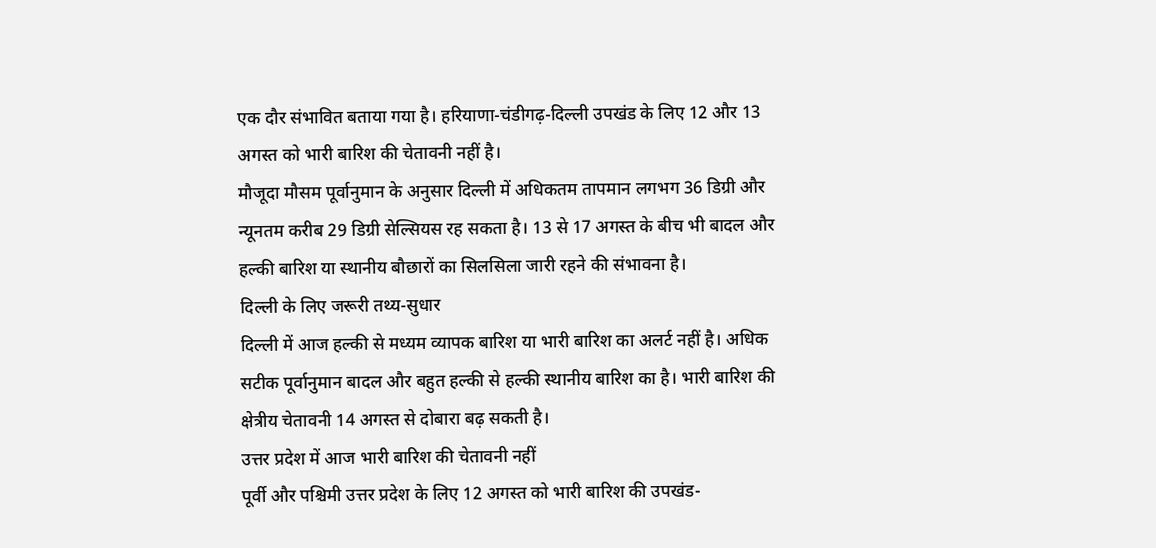एक दौर संभावित बताया गया है। हरियाणा-चंडीगढ़-दिल्ली उपखंड के लिए 12 और 13 अगस्त को भारी बारिश की चेतावनी नहीं है।
मौजूदा मौसम पूर्वानुमान के अनुसार दिल्ली में अधिकतम तापमान लगभग 36 डिग्री और न्यूनतम करीब 29 डिग्री सेल्सियस रह सकता है। 13 से 17 अगस्त के बीच भी बादल और हल्की बारिश या स्थानीय बौछारों का सिलसिला जारी रहने की संभावना है।
दिल्ली के लिए जरूरी तथ्य-सुधार
दिल्ली में आज हल्की से मध्यम व्यापक बारिश या भारी बारिश का अलर्ट नहीं है। अधिक सटीक पूर्वानुमान बादल और बहुत हल्की से हल्की स्थानीय बारिश का है। भारी बारिश की क्षेत्रीय चेतावनी 14 अगस्त से दोबारा बढ़ सकती है।
उत्तर प्रदेश में आज भारी बारिश की चेतावनी नहीं
पूर्वी और पश्चिमी उत्तर प्रदेश के लिए 12 अगस्त को भारी बारिश की उपखंड-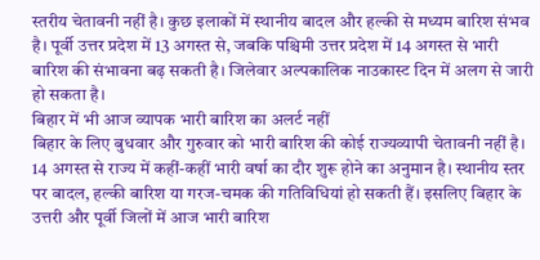स्तरीय चेतावनी नहीं है। कुछ इलाकों में स्थानीय बादल और हल्की से मध्यम बारिश संभव है। पूर्वी उत्तर प्रदेश में 13 अगस्त से, जबकि पश्चिमी उत्तर प्रदेश में 14 अगस्त से भारी बारिश की संभावना बढ़ सकती है। जिलेवार अल्पकालिक नाउकास्ट दिन में अलग से जारी हो सकता है।
बिहार में भी आज व्यापक भारी बारिश का अलर्ट नहीं
बिहार के लिए बुधवार और गुरुवार को भारी बारिश की कोई राज्यव्यापी चेतावनी नहीं है। 14 अगस्त से राज्य में कहीं-कहीं भारी वर्षा का दौर शुरू होने का अनुमान है। स्थानीय स्तर पर बादल, हल्की बारिश या गरज-चमक की गतिविधियां हो सकती हैं। इसलिए बिहार के उत्तरी और पूर्वी जिलों में आज भारी बारिश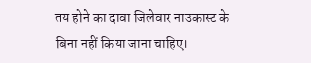तय होने का दावा जिलेवार नाउकास्ट के बिना नहीं किया जाना चाहिए।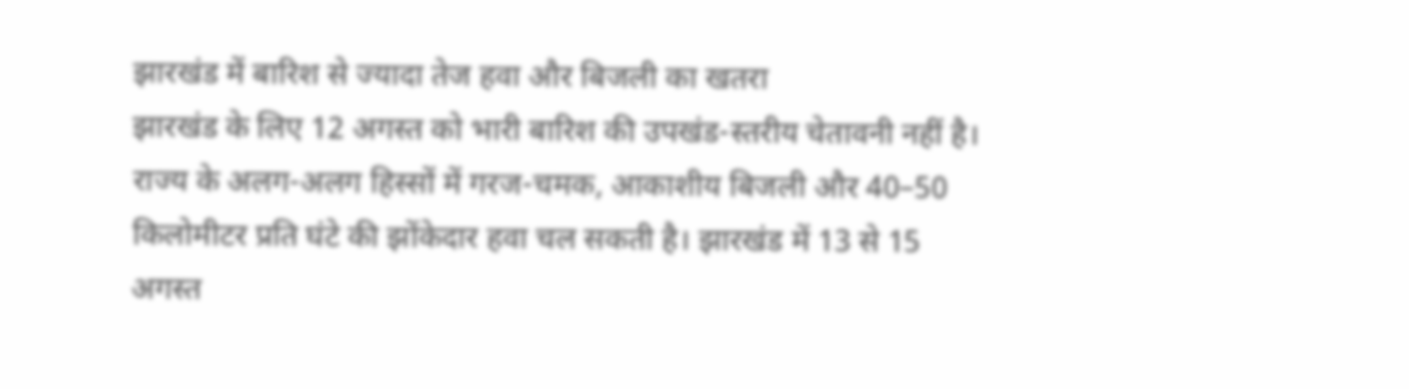झारखंड में बारिश से ज्यादा तेज हवा और बिजली का खतरा
झारखंड के लिए 12 अगस्त को भारी बारिश की उपखंड-स्तरीय चेतावनी नहीं है। राज्य के अलग-अलग हिस्सों में गरज-चमक, आकाशीय बिजली और 40–50 किलोमीटर प्रति घंटे की झोंकेदार हवा चल सकती है। झारखंड में 13 से 15 अगस्त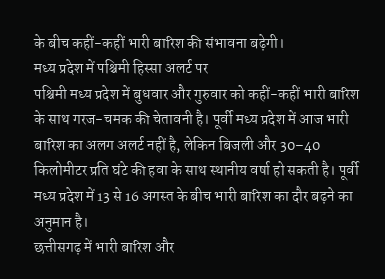के बीच कहीं-कहीं भारी बारिश की संभावना बढ़ेगी।
मध्य प्रदेश में पश्चिमी हिस्सा अलर्ट पर
पश्चिमी मध्य प्रदेश में बुधवार और गुरुवार को कहीं-कहीं भारी बारिश के साथ गरज-चमक की चेतावनी है। पूर्वी मध्य प्रदेश में आज भारी बारिश का अलग अलर्ट नहीं है, लेकिन बिजली और 30–40 किलोमीटर प्रति घंटे की हवा के साथ स्थानीय वर्षा हो सकती है। पूर्वी मध्य प्रदेश में 13 से 16 अगस्त के बीच भारी बारिश का दौर बढ़ने का अनुमान है।
छत्तीसगढ़ में भारी बारिश और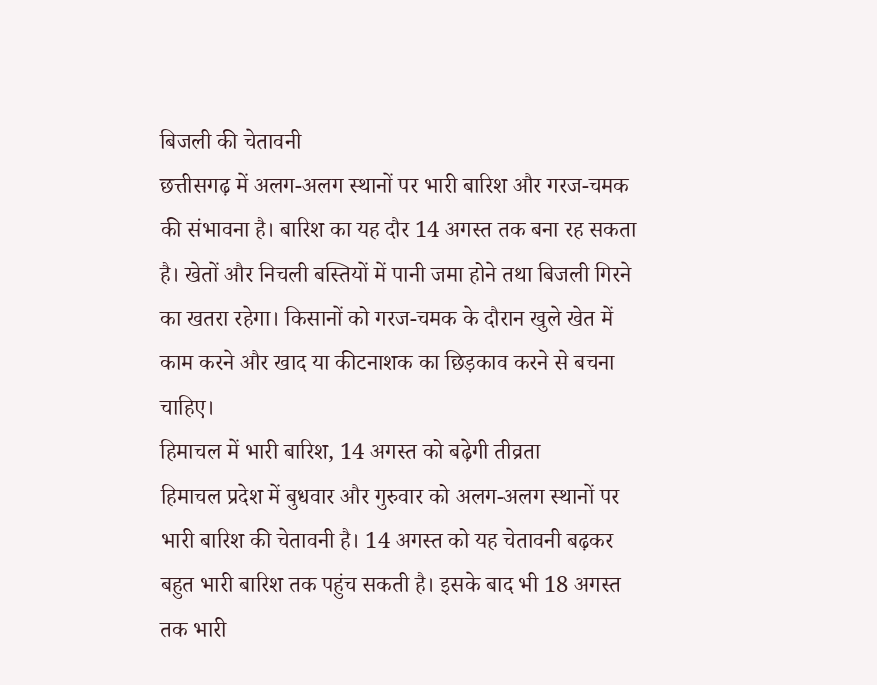बिजली की चेतावनी
छत्तीसगढ़ में अलग-अलग स्थानों पर भारी बारिश और गरज-चमक की संभावना है। बारिश का यह दौर 14 अगस्त तक बना रह सकता है। खेतों और निचली बस्तियों में पानी जमा होने तथा बिजली गिरने का खतरा रहेगा। किसानों को गरज-चमक के दौरान खुले खेत में काम करने और खाद या कीटनाशक का छिड़काव करने से बचना चाहिए।
हिमाचल में भारी बारिश, 14 अगस्त को बढ़ेगी तीव्रता
हिमाचल प्रदेश में बुधवार और गुरुवार को अलग-अलग स्थानों पर भारी बारिश की चेतावनी है। 14 अगस्त को यह चेतावनी बढ़कर बहुत भारी बारिश तक पहुंच सकती है। इसके बाद भी 18 अगस्त तक भारी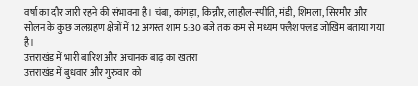वर्षा का दौर जारी रहने की संभावना है। चंबा, कांगड़ा, किन्नौर, लाहौल-स्पीति, मंडी, शिमला, सिरमौर और सोलन के कुछ जलग्रहण क्षेत्रों में 12 अगस्त शाम 5:30 बजे तक कम से मध्यम फ्लैश फ्लड जोखिम बताया गया है।
उत्तराखंड में भारी बारिश और अचानक बाढ़ का खतरा
उत्तराखंड में बुधवार और गुरुवार को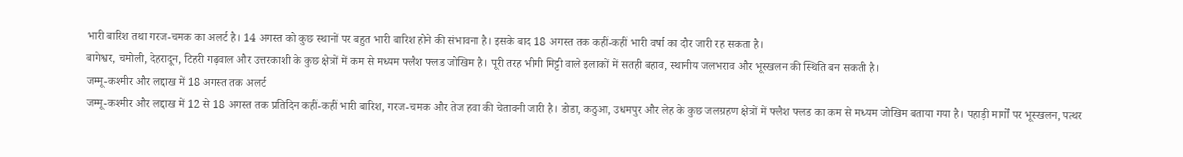भारी बारिश तथा गरज-चमक का अलर्ट है। 14 अगस्त को कुछ स्थानों पर बहुत भारी बारिश होने की संभावना है। इसके बाद 18 अगस्त तक कहीं-कहीं भारी वर्षा का दौर जारी रह सकता है।
बागेश्वर, चमोली, देहरादून, टिहरी गढ़वाल और उत्तरकाशी के कुछ क्षेत्रों में कम से मध्यम फ्लैश फ्लड जोखिम है। पूरी तरह भीगी मिट्टी वाले इलाकों में सतही बहाव, स्थानीय जलभराव और भूस्खलन की स्थिति बन सकती है।
जम्मू-कश्मीर और लद्दाख में 18 अगस्त तक अलर्ट
जम्मू-कश्मीर और लद्दाख में 12 से 18 अगस्त तक प्रतिदिन कहीं-कहीं भारी बारिश, गरज-चमक और तेज हवा की चेतावनी जारी है। डोडा, कठुआ, उधमपुर और लेह के कुछ जलग्रहण क्षेत्रों में फ्लैश फ्लड का कम से मध्यम जोखिम बताया गया है। पहाड़ी मार्गों पर भूस्खलन, पत्थर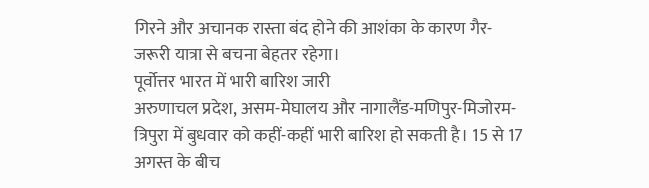गिरने और अचानक रास्ता बंद होने की आशंका के कारण गैर-जरूरी यात्रा से बचना बेहतर रहेगा।
पूर्वोत्तर भारत में भारी बारिश जारी
अरुणाचल प्रदेश, असम-मेघालय और नागालैंड-मणिपुर-मिजोरम-त्रिपुरा में बुधवार को कहीं-कहीं भारी बारिश हो सकती है। 15 से 17 अगस्त के बीच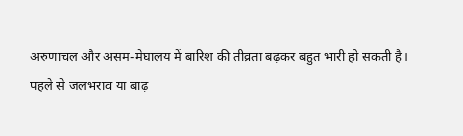अरुणाचल और असम-मेघालय में बारिश की तीव्रता बढ़कर बहुत भारी हो सकती है।
पहले से जलभराव या बाढ़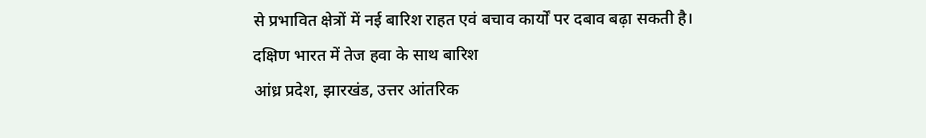से प्रभावित क्षेत्रों में नई बारिश राहत एवं बचाव कार्यों पर दबाव बढ़ा सकती है।
दक्षिण भारत में तेज हवा के साथ बारिश
आंध्र प्रदेश, झारखंड, उत्तर आंतरिक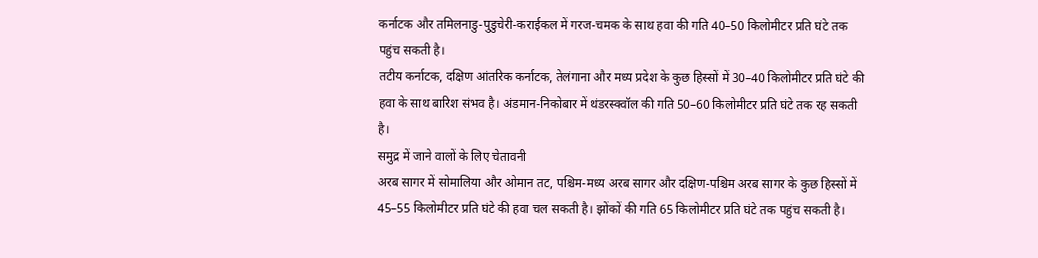कर्नाटक और तमिलनाडु-पुडुचेरी-कराईकल में गरज-चमक के साथ हवा की गति 40–50 किलोमीटर प्रति घंटे तक पहुंच सकती है।
तटीय कर्नाटक, दक्षिण आंतरिक कर्नाटक, तेलंगाना और मध्य प्रदेश के कुछ हिस्सों में 30–40 किलोमीटर प्रति घंटे की हवा के साथ बारिश संभव है। अंडमान-निकोबार में थंडरस्क्वॉल की गति 50–60 किलोमीटर प्रति घंटे तक रह सकती है।
समुद्र में जाने वालों के लिए चेतावनी
अरब सागर में सोमालिया और ओमान तट, पश्चिम-मध्य अरब सागर और दक्षिण-पश्चिम अरब सागर के कुछ हिस्सों में 45–55 किलोमीटर प्रति घंटे की हवा चल सकती है। झोंकों की गति 65 किलोमीटर प्रति घंटे तक पहुंच सकती है।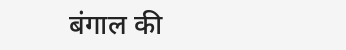बंगाल की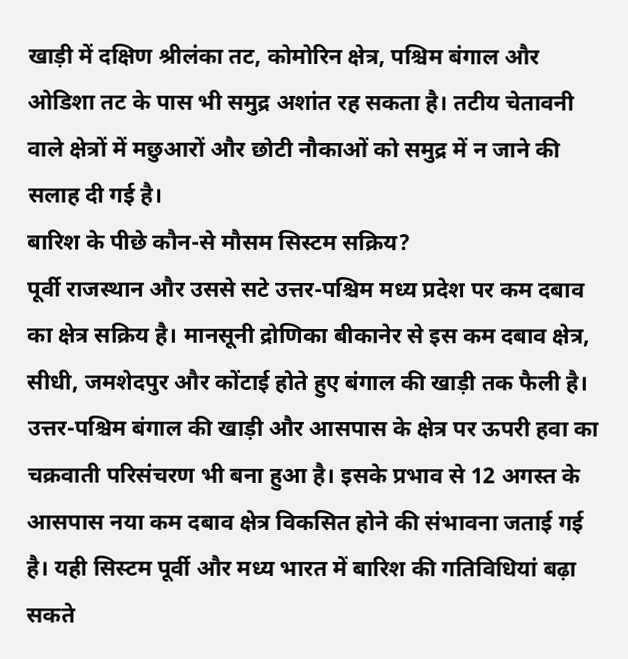खाड़ी में दक्षिण श्रीलंका तट, कोमोरिन क्षेत्र, पश्चिम बंगाल और ओडिशा तट के पास भी समुद्र अशांत रह सकता है। तटीय चेतावनी वाले क्षेत्रों में मछुआरों और छोटी नौकाओं को समुद्र में न जाने की सलाह दी गई है।
बारिश के पीछे कौन-से मौसम सिस्टम सक्रिय?
पूर्वी राजस्थान और उससे सटे उत्तर-पश्चिम मध्य प्रदेश पर कम दबाव का क्षेत्र सक्रिय है। मानसूनी द्रोणिका बीकानेर से इस कम दबाव क्षेत्र, सीधी, जमशेदपुर और कोंटाई होते हुए बंगाल की खाड़ी तक फैली है।
उत्तर-पश्चिम बंगाल की खाड़ी और आसपास के क्षेत्र पर ऊपरी हवा का चक्रवाती परिसंचरण भी बना हुआ है। इसके प्रभाव से 12 अगस्त के आसपास नया कम दबाव क्षेत्र विकसित होने की संभावना जताई गई है। यही सिस्टम पूर्वी और मध्य भारत में बारिश की गतिविधियां बढ़ा सकते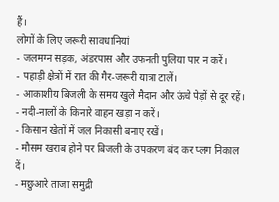हैं।
लोगों के लिए जरूरी सावधानियां
- जलमग्न सड़क, अंडरपास और उफनती पुलिया पार न करें।
- पहाड़ी क्षेत्रों में रात की गैर-जरूरी यात्रा टालें।
- आकाशीय बिजली के समय खुले मैदान और ऊंचे पेड़ों से दूर रहें।
- नदी-नालों के किनारे वाहन खड़ा न करें।
- किसान खेतों में जल निकासी बनाए रखें।
- मौसम खराब होने पर बिजली के उपकरण बंद कर प्लग निकाल दें।
- मछुआरे ताजा समुद्री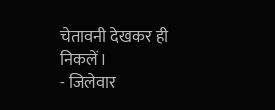चेतावनी देखकर ही निकलें।
- जिलेवार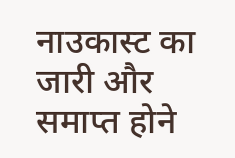नाउकास्ट का जारी और समाप्त होने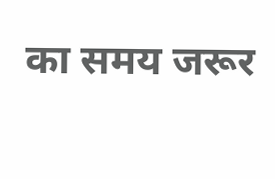का समय जरूर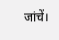जांचें।